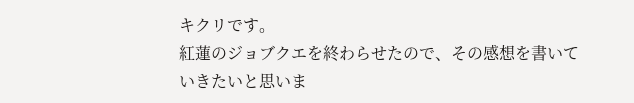キクリです。
紅蓮のジョブクエを終わらせたので、その感想を書いていきたいと思いま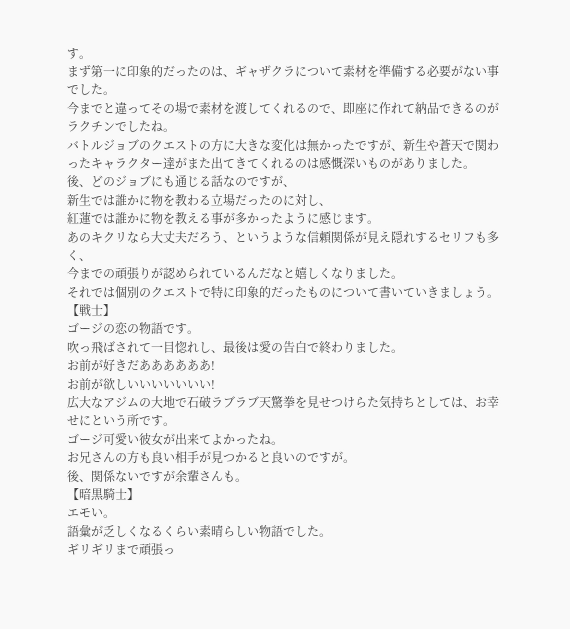す。
まず第一に印象的だったのは、ギャザクラについて素材を準備する必要がない事でした。
今までと違ってその場で素材を渡してくれるので、即座に作れて納品できるのがラクチンでしたね。
バトルジョブのクエストの方に大きな変化は無かったですが、新生や蒼天で関わったキャラクター達がまた出てきてくれるのは感慨深いものがありました。
後、どのジョブにも通じる話なのですが、
新生では誰かに物を教わる立場だったのに対し、
紅蓮では誰かに物を教える事が多かったように感じます。
あのキクリなら大丈夫だろう、というような信頼関係が見え隠れするセリフも多く、
今までの頑張りが認められているんだなと嬉しくなりました。
それでは個別のクエストで特に印象的だったものについて書いていきましょう。
【戦士】
ゴージの恋の物語です。
吹っ飛ばされて一目惚れし、最後は愛の告白で終わりました。
お前が好きだああああああ!
お前が欲しいいいいいいい!
広大なアジムの大地で石破ラブラブ天驚拳を見せつけらた気持ちとしては、お幸せにという所です。
ゴージ可愛い彼女が出来てよかったね。
お兄さんの方も良い相手が見つかると良いのですが。
後、関係ないですが余輩さんも。
【暗黒騎士】
エモい。
語彙が乏しくなるくらい素晴らしい物語でした。
ギリギリまで頑張っ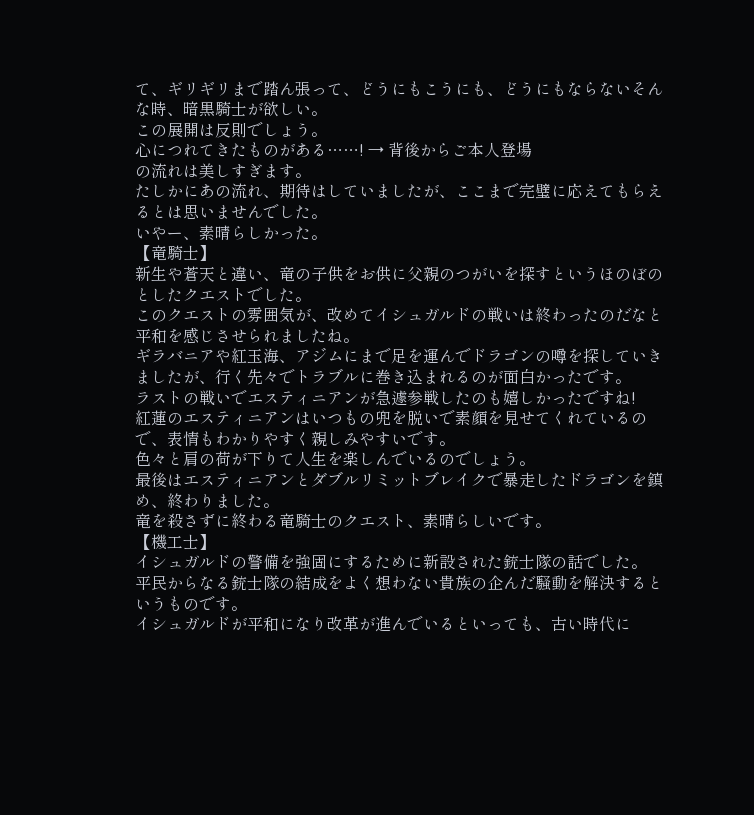て、ギリギリまで踏ん張って、どうにもこうにも、どうにもならないそんな時、暗黒騎士が欲しい。
この展開は反則でしょう。
心につれてきたものがある……! → 背後からご本人登場
の流れは美しすぎます。
たしかにあの流れ、期待はしていましたが、ここまで完璧に応えてもらえるとは思いませんでした。
いやー、素晴らしかった。
【竜騎士】
新生や蒼天と違い、竜の子供をお供に父親のつがいを探すというほのぼのとしたクエストでした。
このクエストの雰囲気が、改めてイシュガルドの戦いは終わったのだなと平和を感じさせられましたね。
ギラバニアや紅玉海、アジムにまで足を運んでドラゴンの噂を探していきましたが、行く先々でトラブルに巻き込まれるのが面白かったです。
ラストの戦いでエスティニアンが急遽参戦したのも嬉しかったですね!
紅蓮のエスティニアンはいつもの兜を脱いで素顔を見せてくれているので、表情もわかりやすく親しみやすいです。
色々と肩の荷が下りて人生を楽しんでいるのでしょう。
最後はエスティニアンとダブルリミットブレイクで暴走したドラゴンを鎮め、終わりました。
竜を殺さずに終わる竜騎士のクエスト、素晴らしいです。
【機工士】
イシュガルドの警備を強固にするために新設された銃士隊の話でした。
平民からなる銃士隊の結成をよく想わない貴族の企んだ騒動を解決するというものです。
イシュガルドが平和になり改革が進んでいるといっても、古い時代に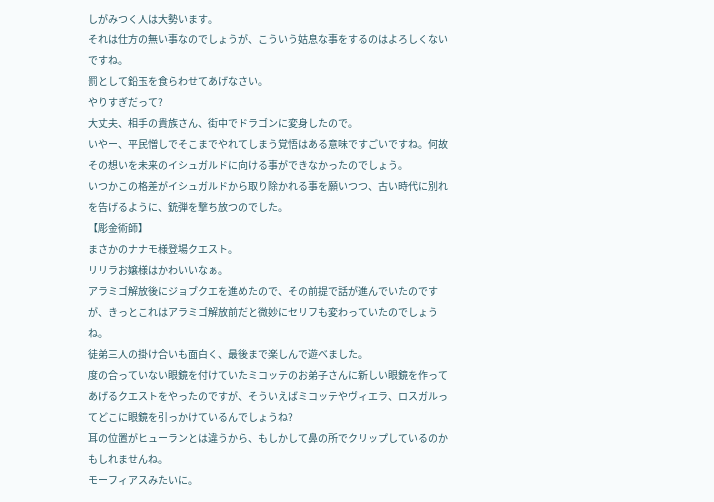しがみつく人は大勢います。
それは仕方の無い事なのでしょうが、こういう姑息な事をするのはよろしくないですね。
罰として鉛玉を食らわせてあげなさい。
やりすぎだって?
大丈夫、相手の貴族さん、街中でドラゴンに変身したので。
いやー、平民憎しでそこまでやれてしまう覚悟はある意味ですごいですね。何故その想いを未来のイシュガルドに向ける事ができなかったのでしょう。
いつかこの格差がイシュガルドから取り除かれる事を願いつつ、古い時代に別れを告げるように、銃弾を撃ち放つのでした。
【彫金術師】
まさかのナナモ様登場クエスト。
リリラお嬢様はかわいいなぁ。
アラミゴ解放後にジョブクエを進めたので、その前提で話が進んでいたのですが、きっとこれはアラミゴ解放前だと微妙にセリフも変わっていたのでしょうね。
徒弟三人の掛け合いも面白く、最後まで楽しんで遊べました。
度の合っていない眼鏡を付けていたミコッテのお弟子さんに新しい眼鏡を作ってあげるクエストをやったのですが、そういえばミコッテやヴィエラ、ロスガルってどこに眼鏡を引っかけているんでしょうね?
耳の位置がヒューランとは違うから、もしかして鼻の所でクリップしているのかもしれませんね。
モーフィアスみたいに。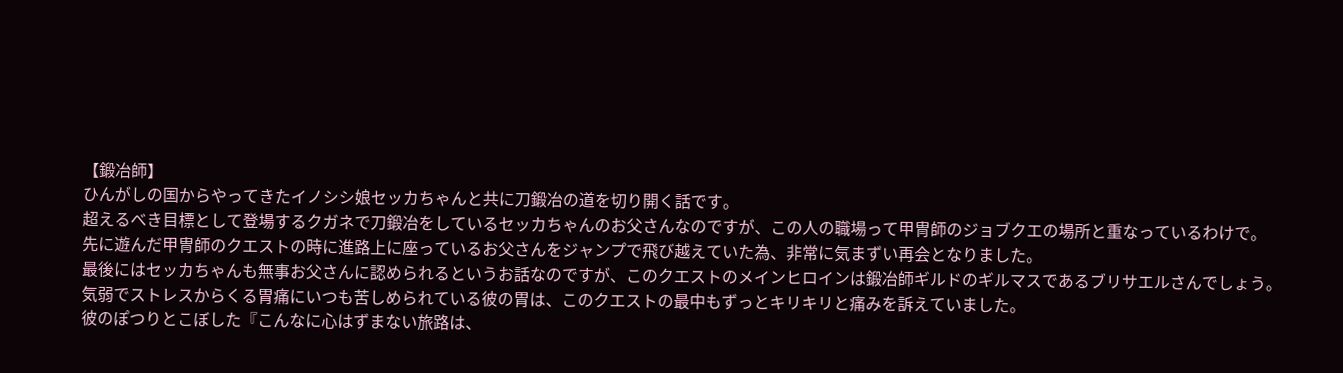【鍛冶師】
ひんがしの国からやってきたイノシシ娘セッカちゃんと共に刀鍛冶の道を切り開く話です。
超えるべき目標として登場するクガネで刀鍛冶をしているセッカちゃんのお父さんなのですが、この人の職場って甲冑師のジョブクエの場所と重なっているわけで。
先に遊んだ甲冑師のクエストの時に進路上に座っているお父さんをジャンプで飛び越えていた為、非常に気まずい再会となりました。
最後にはセッカちゃんも無事お父さんに認められるというお話なのですが、このクエストのメインヒロインは鍛冶師ギルドのギルマスであるブリサエルさんでしょう。
気弱でストレスからくる胃痛にいつも苦しめられている彼の胃は、このクエストの最中もずっとキリキリと痛みを訴えていました。
彼のぽつりとこぼした『こんなに心はずまない旅路は、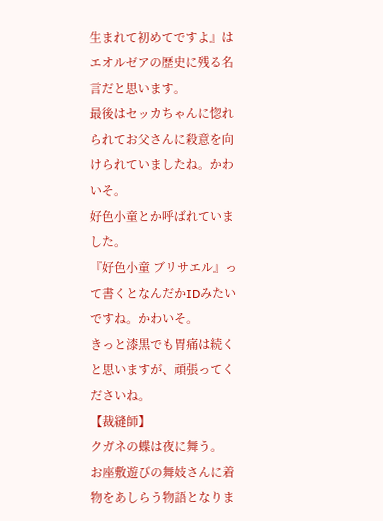生まれて初めてですよ』はエオルゼアの歴史に残る名言だと思います。
最後はセッカちゃんに惚れられてお父さんに殺意を向けられていましたね。かわいそ。
好色小童とか呼ばれていました。
『好色小童 ブリサエル』って書くとなんだかIDみたいですね。かわいそ。
きっと漆黒でも胃痛は続くと思いますが、頑張ってくださいね。
【裁縫師】
クガネの蝶は夜に舞う。
お座敷遊びの舞妓さんに着物をあしらう物語となりま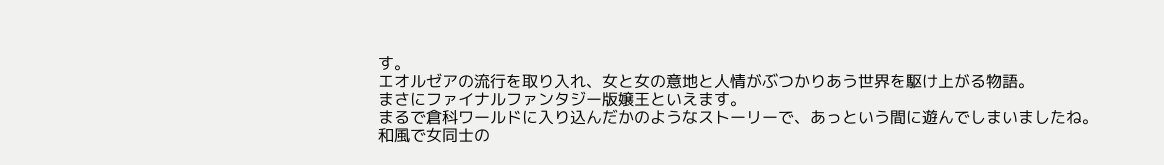す。
エオルゼアの流行を取り入れ、女と女の意地と人情がぶつかりあう世界を駆け上がる物語。
まさにファイナルファンタジー版嬢王といえます。
まるで倉科ワールドに入り込んだかのようなストーリーで、あっという間に遊んでしまいましたね。
和風で女同士の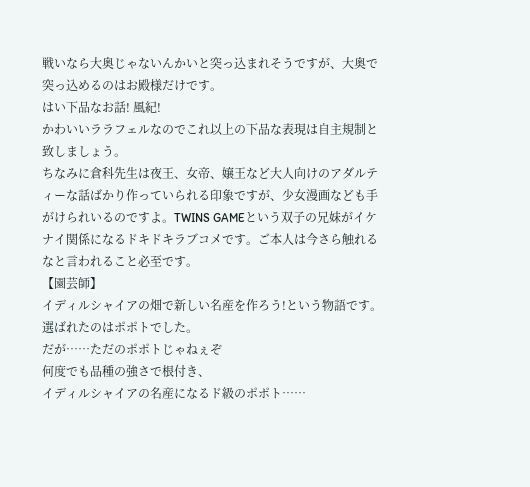戦いなら大奥じゃないんかいと突っ込まれそうですが、大奥で突っ込めるのはお殿様だけです。
はい下品なお話! 風紀!
かわいいララフェルなのでこれ以上の下品な表現は自主規制と致しましょう。
ちなみに倉科先生は夜王、女帝、嬢王など大人向けのアダルティーな話ばかり作っていられる印象ですが、少女漫画なども手がけられいるのですよ。TWINS GAMEという双子の兄妹がイケナイ関係になるドキドキラブコメです。ご本人は今さら触れるなと言われること必至です。
【園芸師】
イディルシャイアの畑で新しい名産を作ろう!という物語です。選ばれたのはポポトでした。
だが……ただのポポトじゃねぇぞ
何度でも品種の強さで根付き、
イディルシャイアの名産になるド級のポポト……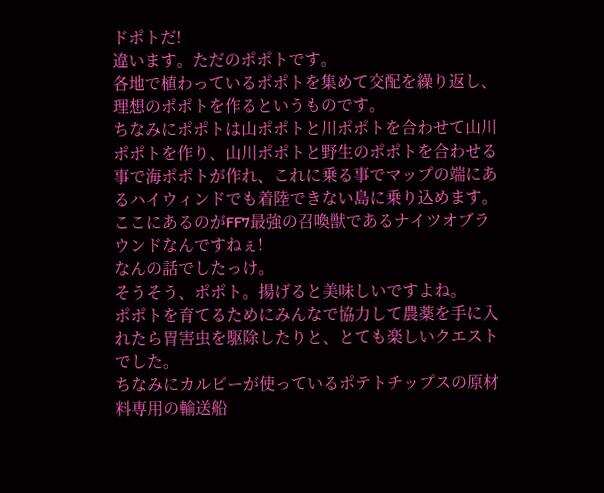ドポトだ!
違います。ただのポポトです。
各地で植わっているポポトを集めて交配を繰り返し、理想のポポトを作るというものです。
ちなみにポポトは山ポポトと川ポポトを合わせて山川ポポトを作り、山川ポポトと野生のポポトを合わせる事で海ポポトが作れ、これに乗る事でマップの端にあるハイウィンドでも着陸できない島に乗り込めます。ここにあるのがFF7最強の召喚獣であるナイツオブラウンドなんですねぇ!
なんの話でしたっけ。
そうそう、ポポト。揚げると美味しいですよね。
ポポトを育てるためにみんなで協力して農薬を手に入れたら胃害虫を駆除したりと、とても楽しいクエストでした。
ちなみにカルビーが使っているポテトチップスの原材料専用の輸送船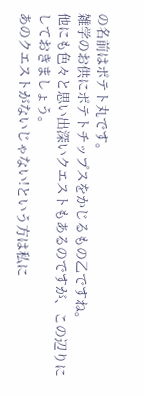の名前はポテト丸です。
雑学のお供にポテトチップスをかじるもの乙ですね。
他にも色々と思い出深いクエストもあるのですが、この辺りにしておきましょう。
あのクエストがないじゃない!という方は私に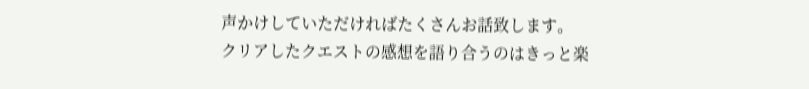声かけしていただければたくさんお話致します。
クリアしたクエストの感想を語り合うのはきっと楽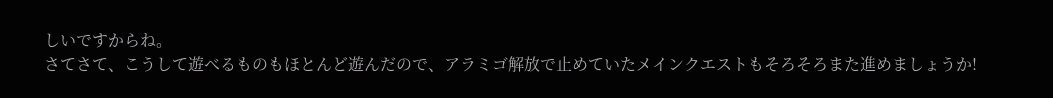しいですからね。
さてさて、こうして遊べるものもほとんど遊んだので、アラミゴ解放で止めていたメインクエストもそろそろまた進めましょうか!